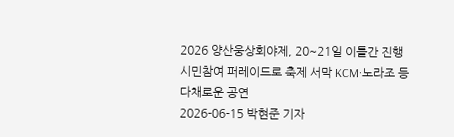2026 양산웅상회야제, 20~21일 이틀간 진행
시민참여 퍼레이드로 축제 서막 KCM·노라조 등 다채로운 공연
2026-06-15 박현준 기자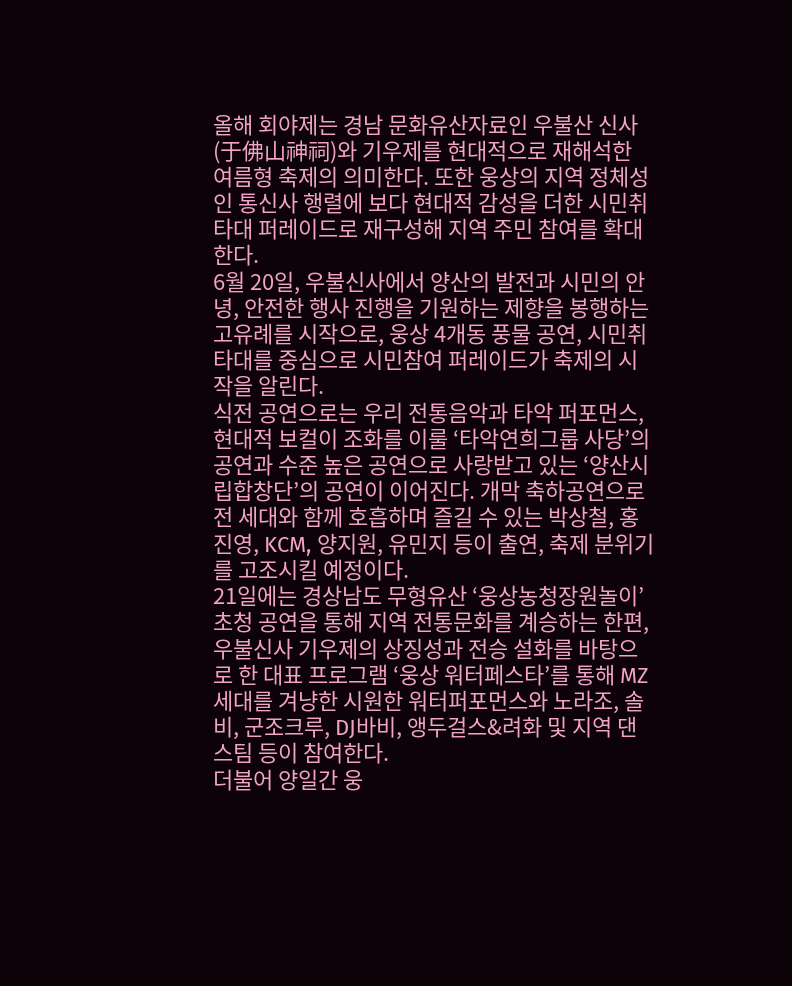올해 회야제는 경남 문화유산자료인 우불산 신사(于佛山神祠)와 기우제를 현대적으로 재해석한 여름형 축제의 의미한다. 또한 웅상의 지역 정체성인 통신사 행렬에 보다 현대적 감성을 더한 시민취타대 퍼레이드로 재구성해 지역 주민 참여를 확대한다.
6월 20일, 우불신사에서 양산의 발전과 시민의 안녕, 안전한 행사 진행을 기원하는 제향을 봉행하는 고유례를 시작으로, 웅상 4개동 풍물 공연, 시민취타대를 중심으로 시민참여 퍼레이드가 축제의 시작을 알린다.
식전 공연으로는 우리 전통음악과 타악 퍼포먼스, 현대적 보컬이 조화를 이룰 ‘타악연희그룹 사당’의 공연과 수준 높은 공연으로 사랑받고 있는 ‘양산시립합창단’의 공연이 이어진다. 개막 축하공연으로 전 세대와 함께 호흡하며 즐길 수 있는 박상철, 홍진영, KCM, 양지원, 유민지 등이 출연, 축제 분위기를 고조시킬 예정이다.
21일에는 경상남도 무형유산 ‘웅상농청장원놀이’ 초청 공연을 통해 지역 전통문화를 계승하는 한편, 우불신사 기우제의 상징성과 전승 설화를 바탕으로 한 대표 프로그램 ‘웅상 워터페스타’를 통해 MZ세대를 겨냥한 시원한 워터퍼포먼스와 노라조, 솔비, 군조크루, DJ바비, 앵두걸스&려화 및 지역 댄스팀 등이 참여한다.
더불어 양일간 웅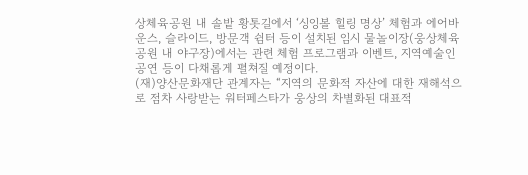상체육공원 내 솔밭 황톳길에서 ‘싱잉볼 힐링 명상’ 체험과 에어바운스, 슬라이드, 방문객 쉼터 등이 설치된 임시 물놀이장(웅상체육공원 내 야구장)에서는 관련 체험 프로그램과 이벤트, 지역예술인 공연 등이 다채롭게 펼쳐질 예정이다.
(재)양산문화재단 관계자는 “지역의 문화적 자산에 대한 재해석으로 점차 사랑받는 워터페스타가 웅상의 차별화된 대표적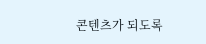콘텐츠가 되도록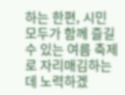하는 한편, 시민 모두가 함께 즐길 수 있는 여름 축제로 자리매김하는 데 노력하겠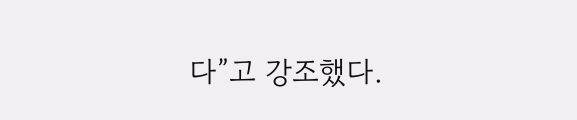다”고 강조했다.